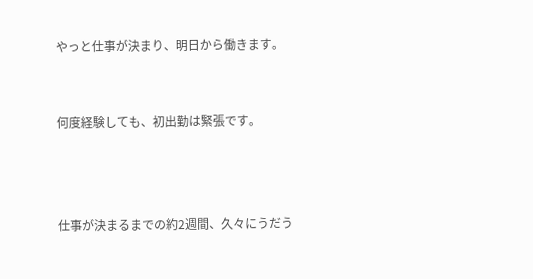やっと仕事が決まり、明日から働きます。


何度経験しても、初出勤は緊張です。



仕事が決まるまでの約2週間、久々にうだう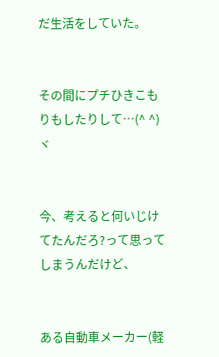だ生活をしていた。


その間にプチひきこもりもしたりして…(^ ^)ヾ


今、考えると何いじけてたんだろ?って思ってしまうんだけど、


ある自動車メーカー(軽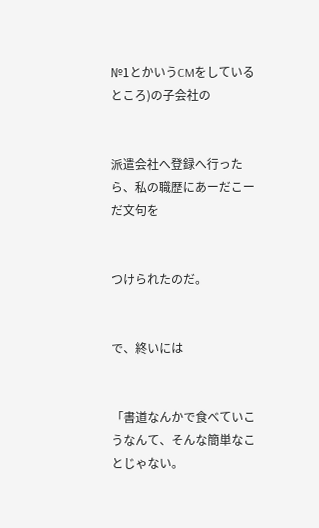№1とかいうCMをしているところ)の子会社の


派遣会社へ登録へ行ったら、私の職歴にあーだこーだ文句を


つけられたのだ。


で、終いには


「書道なんかで食べていこうなんて、そんな簡単なことじゃない。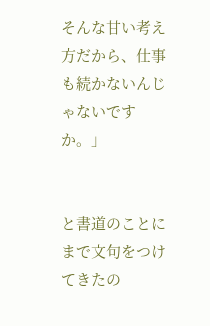そんな甘い考え方だから、仕事も続かないんじゃないですか。」


と書道のことにまで文句をつけてきたの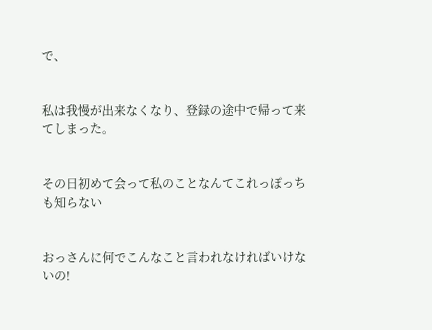で、


私は我慢が出来なくなり、登録の途中で帰って来てしまった。


その日初めて会って私のことなんてこれっぽっちも知らない


おっさんに何でこんなこと言われなければいけないの!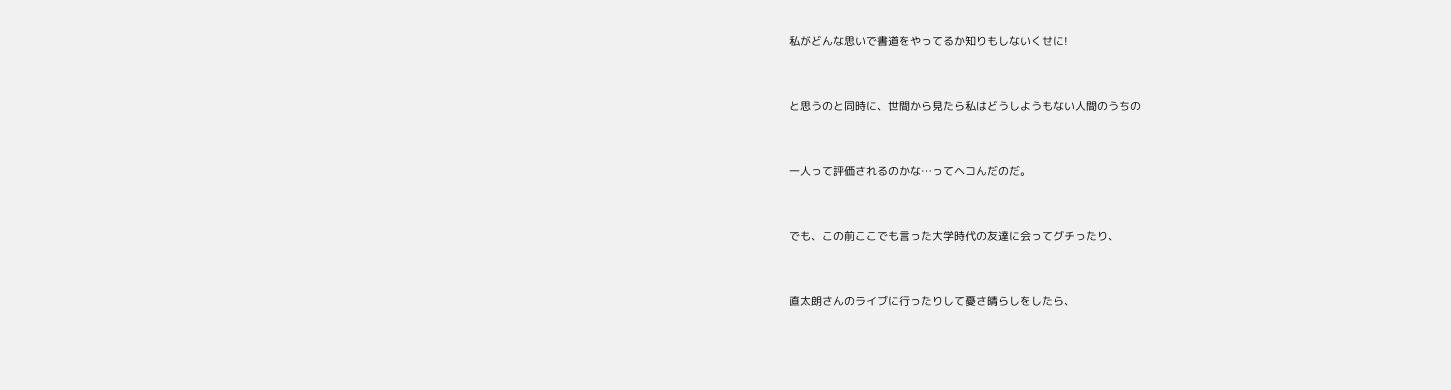私がどんな思いで書道をやってるか知りもしないくせに!


と思うのと同時に、世間から見たら私はどうしようもない人間のうちの


一人って評価されるのかな…ってヘコんだのだ。


でも、この前ここでも言った大学時代の友達に会ってグチったり、


直太朗さんのライブに行ったりして憂さ晴らしをしたら、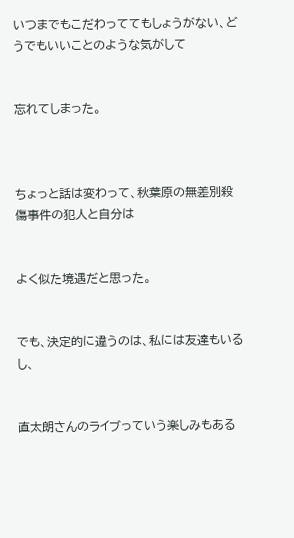いつまでもこだわっててもしょうがない、どうでもいいことのような気がして


忘れてしまった。



ちょっと話は変わって、秋葉原の無差別殺傷事件の犯人と自分は


よく似た境遇だと思った。


でも、決定的に違うのは、私には友達もいるし、


直太朗さんのライブっていう楽しみもある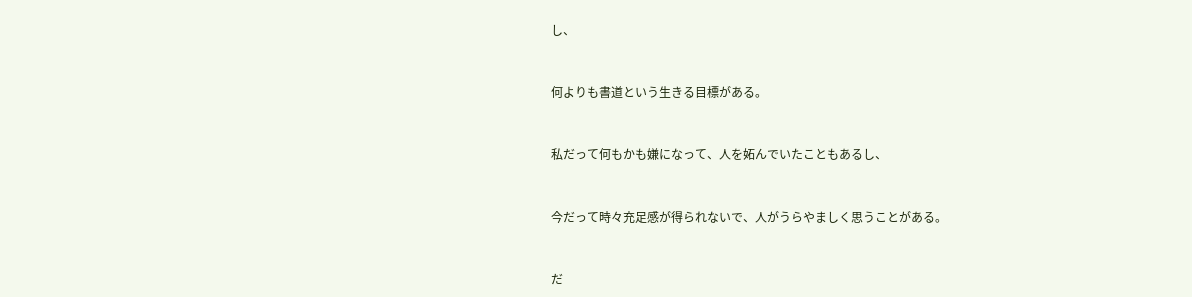し、


何よりも書道という生きる目標がある。


私だって何もかも嫌になって、人を妬んでいたこともあるし、


今だって時々充足感が得られないで、人がうらやましく思うことがある。


だ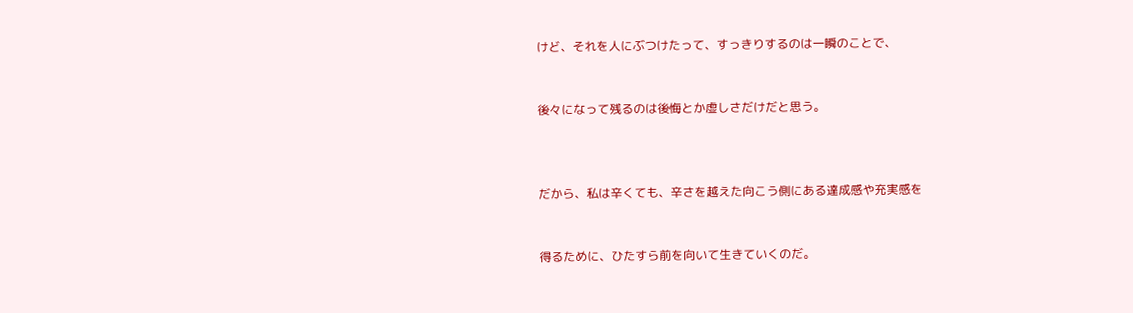けど、それを人にぶつけたって、すっきりするのは一瞬のことで、


後々になって残るのは後悔とか虚しさだけだと思う。



だから、私は辛くても、辛さを越えた向こう側にある達成感や充実感を


得るために、ひたすら前を向いて生きていくのだ。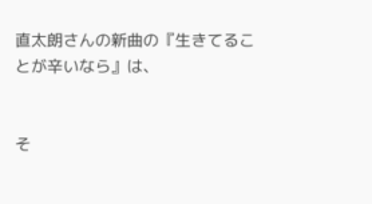直太朗さんの新曲の『生きてることが辛いなら』は、


そ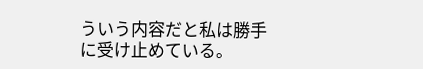ういう内容だと私は勝手に受け止めている。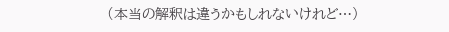(本当の解釈は違うかもしれないけれど…)